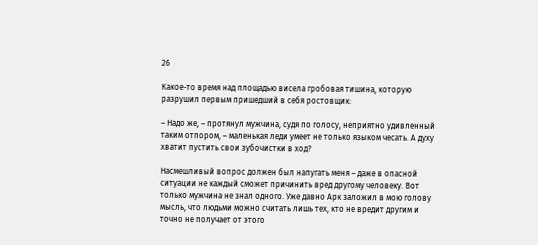26

Какое-то время над площадью висела гробовая тишина, которую разрушил первым пришедший в себя ростовщик:

– Надо же, – протянул мужчина, судя по голосу, неприятно удивленный таким отпором, – маленькая леди умеет не только языком чесать. А духу хватит пустить свои зубочистки в ход?

Насмешливый вопрос должен был напугать меня – даже в опасной ситуации не каждый сможет причинить вред другому человеку. Вот только мужчина не знал одного. Уже давно Арк заложил в мою голову мысль, что людьми можно считать лишь тех, кто не вредит другим и точно не получает от этого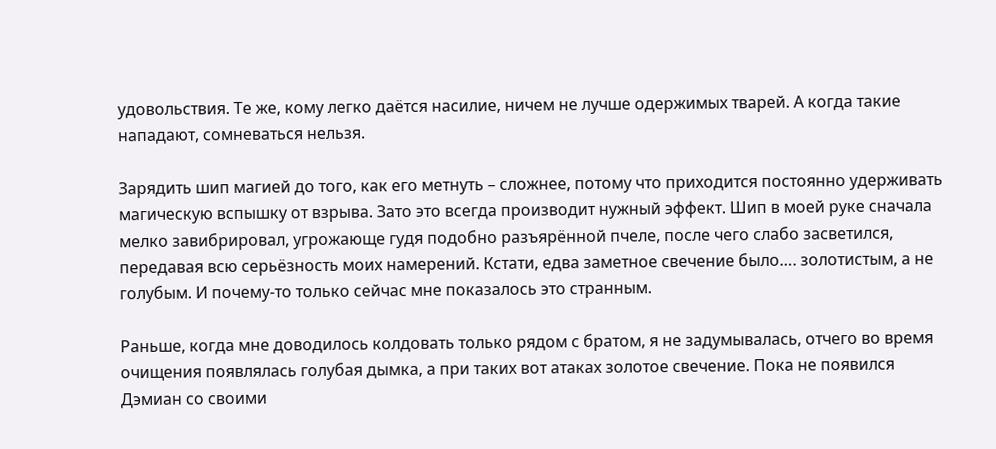удовольствия. Те же, кому легко даётся насилие, ничем не лучше одержимых тварей. А когда такие нападают, сомневаться нельзя.

Зарядить шип магией до того, как его метнуть – сложнее, потому что приходится постоянно удерживать магическую вспышку от взрыва. Зато это всегда производит нужный эффект. Шип в моей руке сначала мелко завибрировал, угрожающе гудя подобно разъярённой пчеле, после чего слабо засветился, передавая всю серьёзность моих намерений. Кстати, едва заметное свечение было…. золотистым, а не голубым. И почему-то только сейчас мне показалось это странным.

Раньше, когда мне доводилось колдовать только рядом с братом, я не задумывалась, отчего во время очищения появлялась голубая дымка, а при таких вот атаках золотое свечение. Пока не появился Дэмиан со своими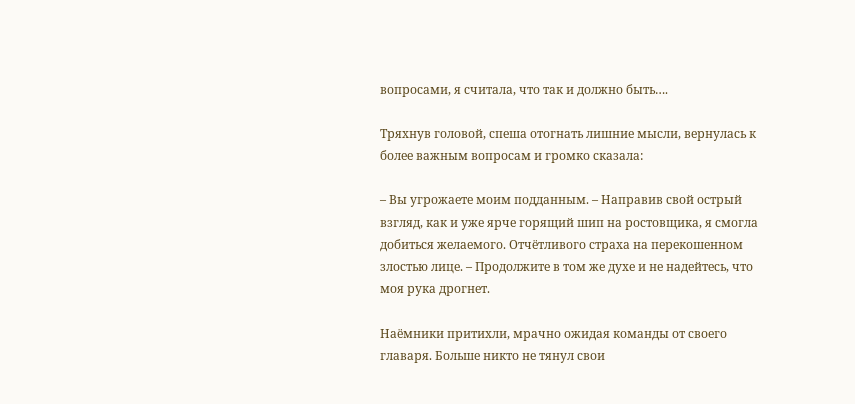вопросами, я считала, что так и должно быть….

Тряхнув головой, спеша отогнать лишние мысли, вернулась к более важным вопросам и громко сказала:

– Вы угрожаете моим подданным. – Направив свой острый взгляд, как и уже ярче горящий шип на ростовщика, я смогла добиться желаемого. Отчётливого страха на перекошенном злостью лице. – Продолжите в том же духе и не надейтесь, что моя рука дрогнет.

Наёмники притихли, мрачно ожидая команды от своего главаря. Больше никто не тянул свои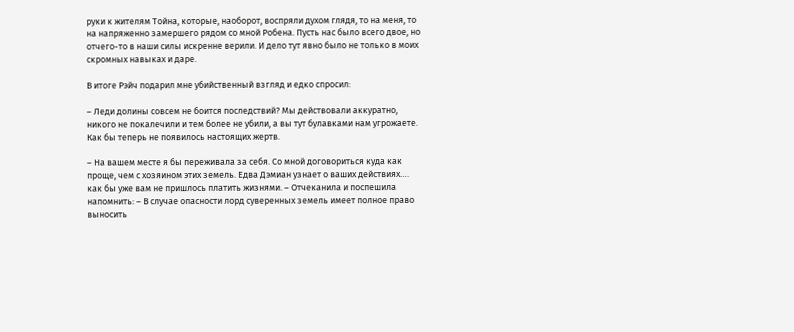руки к жителям Тойна, которые, наоборот, воспряли духом глядя, то на меня, то на напряженно замершего рядом со мной Робена. Пусть нас было всего двое, но отчего-то в наши силы искренне верили. И дело тут явно было не только в моих скромных навыках и даре.

В итоге Рэйч подарил мне убийственный взгляд и едко спросил:

– Леди долины совсем не боится последствий? Мы действовали аккуратно, никого не покалечили и тем более не убили, а вы тут булавками нам угрожаете. Как бы теперь не появилось настоящих жертв.

– На вашем месте я бы переживала за себя. Со мной договориться куда как проще, чем с хозяином этих земель. Едва Дэмиан узнает о ваших действиях…. как бы уже вам не пришлось платить жизнями. – Отчеканила и поспешила напомнить: – В случае опасности лорд суверенных земель имеет полное право выносить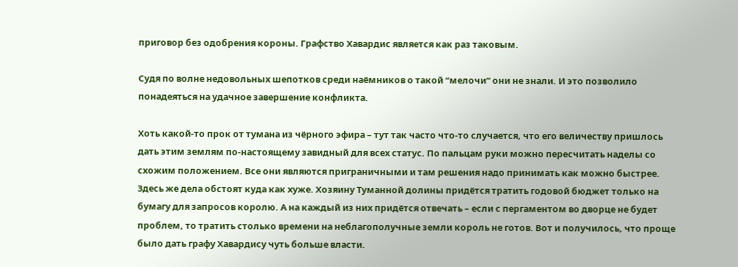приговор без одобрения короны. Графство Хавардис является как раз таковым.

Судя по волне недовольных шепотков среди наёмников о такой “мелочи” они не знали. И это позволило понадеяться на удачное завершение конфликта.

Хоть какой-то прок от тумана из чёрного эфира – тут так часто что-то случается, что его величеству пришлось дать этим землям по-настоящему завидный для всех статус. По пальцам руки можно пересчитать наделы со схожим положением. Все они являются приграничными и там решения надо принимать как можно быстрее. Здесь же дела обстоят куда как хуже. Хозяину Туманной долины придётся тратить годовой бюджет только на бумагу для запросов королю. А на каждый из них придётся отвечать – если с пергаментом во дворце не будет проблем, то тратить столько времени на неблагополучные земли король не готов. Вот и получилось, что проще было дать графу Хавардису чуть больше власти.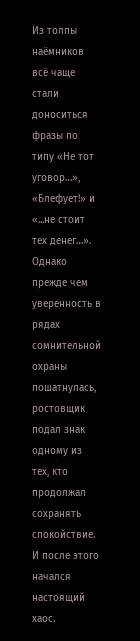Из толпы наёмников всё чаще стали доноситься фразы по типу «Не тот уговор…», «Блефует!» и «...не стоит тех денег…». Однако прежде чем уверенность в рядах сомнительной охраны пошатнулась, ростовщик подал знак одному из тех, кто продолжал сохранять спокойствие. И после этого начался настоящий хаос.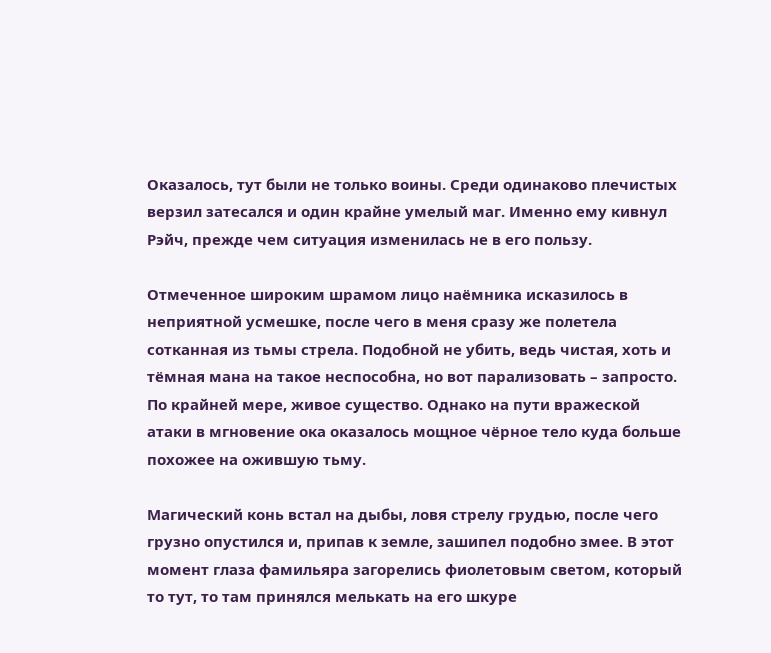Оказалось, тут были не только воины. Среди одинаково плечистых верзил затесался и один крайне умелый маг. Именно ему кивнул Рэйч, прежде чем ситуация изменилась не в его пользу.

Отмеченное широким шрамом лицо наёмника исказилось в неприятной усмешке, после чего в меня сразу же полетела сотканная из тьмы стрела. Подобной не убить, ведь чистая, хоть и тёмная мана на такое неспособна, но вот парализовать – запросто. По крайней мере, живое существо. Однако на пути вражеской атаки в мгновение ока оказалось мощное чёрное тело куда больше похожее на ожившую тьму.

Магический конь встал на дыбы, ловя стрелу грудью, после чего грузно опустился и, припав к земле, зашипел подобно змее. В этот момент глаза фамильяра загорелись фиолетовым светом, который то тут, то там принялся мелькать на его шкуре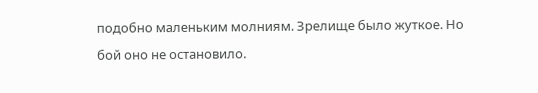подобно маленьким молниям. Зрелище было жуткое. Но бой оно не остановило.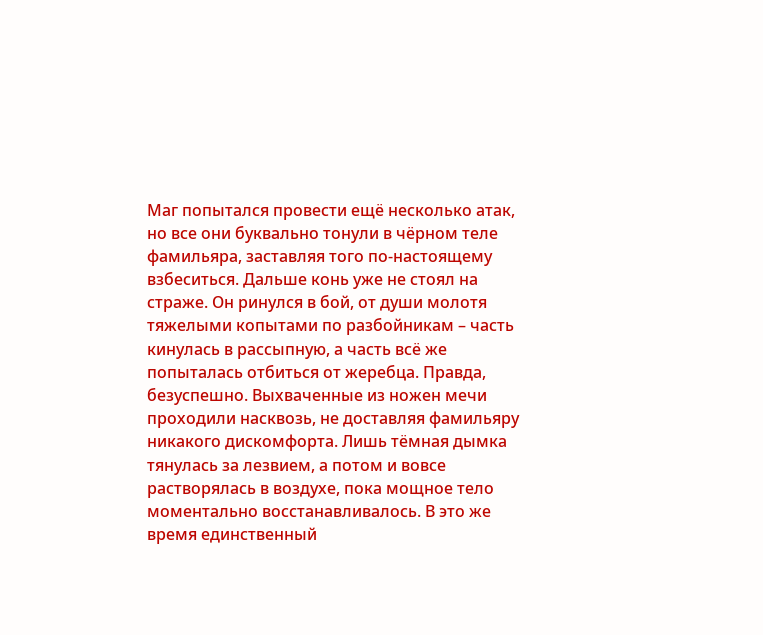Маг попытался провести ещё несколько атак, но все они буквально тонули в чёрном теле фамильяра, заставляя того по-настоящему взбеситься. Дальше конь уже не стоял на страже. Он ринулся в бой, от души молотя тяжелыми копытами по разбойникам – часть кинулась в рассыпную, а часть всё же попыталась отбиться от жеребца. Правда, безуспешно. Выхваченные из ножен мечи проходили насквозь, не доставляя фамильяру никакого дискомфорта. Лишь тёмная дымка тянулась за лезвием, а потом и вовсе растворялась в воздухе, пока мощное тело моментально восстанавливалось. В это же время единственный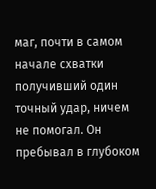маг, почти в самом начале схватки получивший один точный удар, ничем не помогал. Он пребывал в глубоком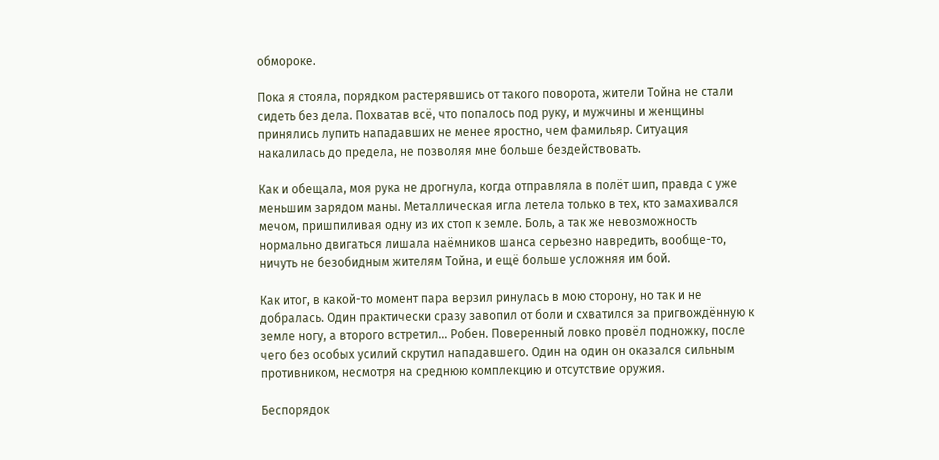обмороке.

Пока я стояла, порядком растерявшись от такого поворота, жители Тойна не стали сидеть без дела. Похватав всё, что попалось под руку, и мужчины и женщины принялись лупить нападавших не менее яростно, чем фамильяр. Ситуация накалилась до предела, не позволяя мне больше бездействовать.

Как и обещала, моя рука не дрогнула, когда отправляла в полёт шип, правда с уже меньшим зарядом маны. Металлическая игла летела только в тех, кто замахивался мечом, пришпиливая одну из их стоп к земле. Боль, а так же невозможность нормально двигаться лишала наёмников шанса серьезно навредить, вообще-то, ничуть не безобидным жителям Тойна, и ещё больше усложняя им бой.

Как итог, в какой-то момент пара верзил ринулась в мою сторону, но так и не добралась. Один практически сразу завопил от боли и схватился за пригвождённую к земле ногу, а второго встретил… Робен. Поверенный ловко провёл подножку, после чего без особых усилий скрутил нападавшего. Один на один он оказался сильным противником, несмотря на среднюю комплекцию и отсутствие оружия.

Беспорядок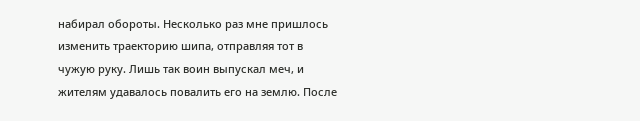набирал обороты. Несколько раз мне пришлось изменить траекторию шипа, отправляя тот в чужую руку. Лишь так воин выпускал меч, и жителям удавалось повалить его на землю. После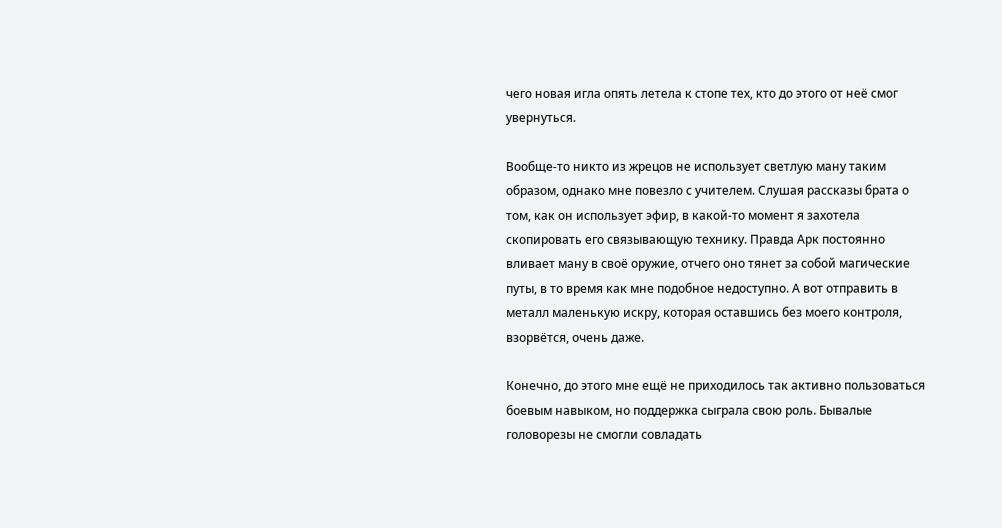чего новая игла опять летела к стопе тех, кто до этого от неё смог увернуться.

Вообще-то никто из жрецов не использует светлую ману таким образом, однако мне повезло с учителем. Слушая рассказы брата о том, как он использует эфир, в какой-то момент я захотела скопировать его связывающую технику. Правда Арк постоянно вливает ману в своё оружие, отчего оно тянет за собой магические путы, в то время как мне подобное недоступно. А вот отправить в металл маленькую искру, которая оставшись без моего контроля, взорвётся, очень даже.

Конечно, до этого мне ещё не приходилось так активно пользоваться боевым навыком, но поддержка сыграла свою роль. Бывалые головорезы не смогли совладать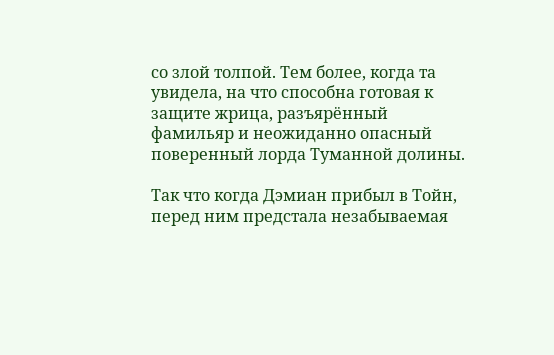со злой толпой. Тем более, когда та увидела, на что способна готовая к защите жрица, разъярённый фамильяр и неожиданно опасный поверенный лорда Туманной долины.

Так что когда Дэмиан прибыл в Тойн, перед ним предстала незабываемая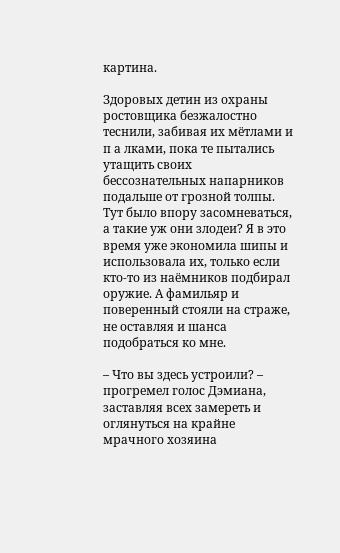картина.

Здоровых детин из охраны ростовщика безжалостно теснили, забивая их мётлами и п а лками, пока те пытались утащить своих бессознательных напарников подальше от грозной толпы. Тут было впору засомневаться, а такие уж они злодеи? Я в это время уже экономила шипы и использовала их, только если кто-то из наёмников подбирал оружие. А фамильяр и поверенный стояли на страже, не оставляя и шанса подобраться ко мне.

– Что вы здесь устроили? – прогремел голос Дэмиана, заставляя всех замереть и оглянуться на крайне мрачного хозяина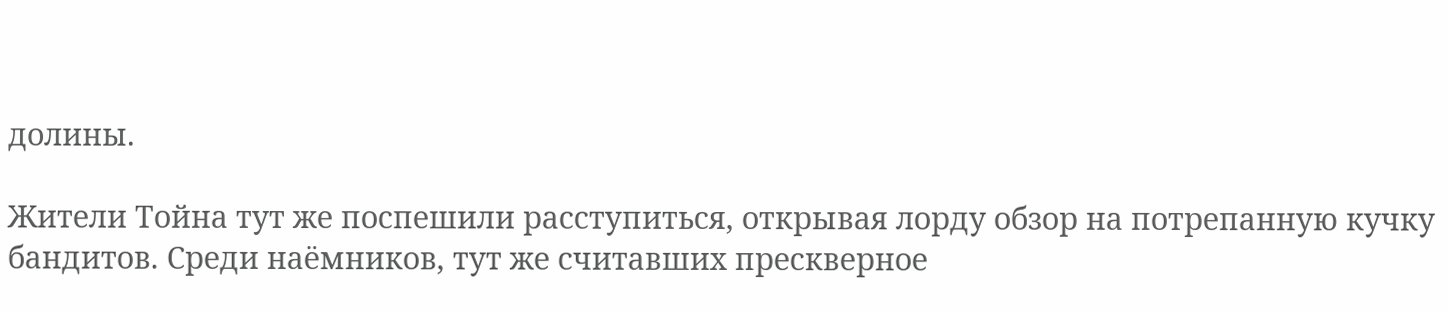долины.

Жители Тойна тут же поспешили расступиться, открывая лорду обзор на потрепанную кучку бандитов. Среди наёмников, тут же считавших прескверное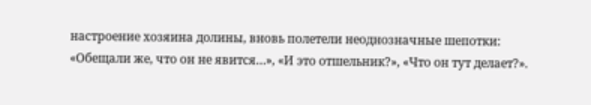настроение хозяина долины, вновь полетели неоднозначные шепотки: «Обещали же, что он не явится…», «И это отшельник?», «Что он тут делает?».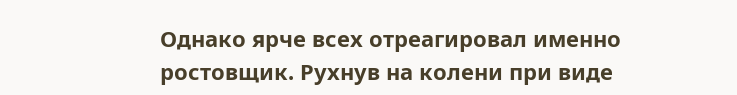Однако ярче всех отреагировал именно ростовщик. Рухнув на колени при виде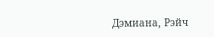Дэмиана, Рэйч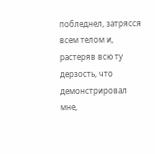побледнел, затрясся всем телом и, растеряв всю ту дерзость, что демонстрировал мне,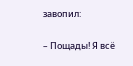завопил:

– Пощады! Я всё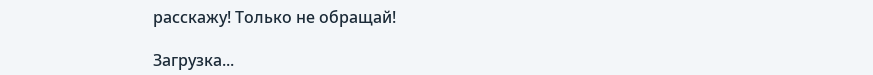расскажу! Только не обращай!

Загрузка...